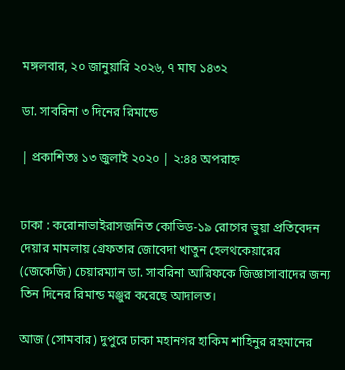মঙ্গলবার, ২০ জানুয়ারি ২০২৬, ৭ মাঘ ১৪৩২

ডা. সাবরিনা ৩ দিনের রিমান্ডে

| প্রকাশিতঃ ১৩ জুলাই ২০২০ | ২:৪৪ অপরাহ্ন


ঢাকা : করোনাভাইরাসজনিত কোভিড-১৯ রোগের ভুয়া প্রতিবেদন দেয়ার মামলায় গ্রেফতার জোবেদা খাতুন হেলথকেয়ারের (জেকেজি) চেয়ারম্যান ডা. সাবরিনা আরিফকে জিজ্ঞাসাবাদের জন্য তিন দিনের রিমান্ড মঞ্জুর করেছে আদালত।

আজ (সোমবার) দুপুরে ঢাকা মহানগর হাকিম শাহিনুর রহমানের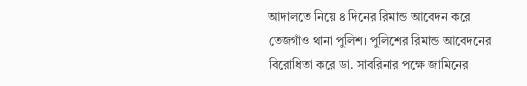আদালতে নিয়ে ৪ দিনের রিমান্ড আবেদন করে তেজগাঁও থানা পুলিশ। পুলিশের রিমান্ড আবেদনের বিরোধিতা করে ডা. সাবরিনার পক্ষে জামিনের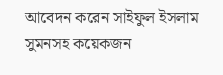আবেদন করেন সাইফুল ইসলাম সুমনসহ কয়েকজন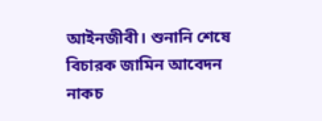আইনজীবী। শুনানি শেষে বিচারক জামিন আবেদন নাকচ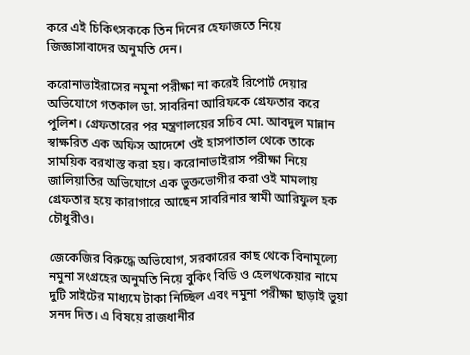করে এই চিকিৎসককে তিন দিনের হেফাজতে নিয়ে জিজ্ঞাসাবাদের অনুমতি দেন।

করোনাভাইরাসের নমুনা পরীক্ষা না করেই রিপোর্ট দেয়ার অভিযোগে গতকাল ডা. সাবরিনা আরিফকে গ্রেফতার করে পুলিশ। গ্রেফতারের পর মন্ত্রণালয়ের সচিব মো. আবদুল মান্নান স্বাক্ষরিত এক অফিস আদেশে ওই হাসপাতাল থেকে তাকে সাময়িক বরখাস্ত করা হয়। করোনাভাইরাস পরীক্ষা নিয়ে জালিয়াতির অভিযোগে এক ভুক্তভোগীর করা ওই মামলায় গ্রেফতার হয়ে কারাগারে আছেন সাবরিনার স্বামী আরিফুল হক চৌধুরীও।

জেকেজির বিরুদ্ধে অভিযোগ, সরকারের কাছ থেকে বিনামূল্যে নমুনা সংগ্রহের অনুমতি নিয়ে বুকিং বিডি ও হেলথকেয়ার নামে দুটি সাইটের মাধ্যমে টাকা নিচ্ছিল এবং নমুনা পরীক্ষা ছাড়াই ভুয়া সনদ দিত। এ বিষয়ে রাজধানীর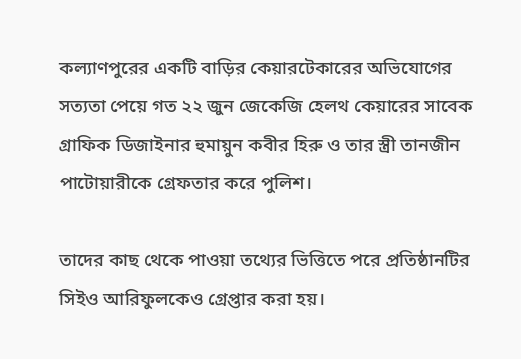কল্যাণপুরের একটি বাড়ির কেয়ারটেকারের অভিযোগের সত্যতা পেয়ে গত ২২ জুন জেকেজি হেলথ কেয়ারের সাবেক গ্রাফিক ডিজাইনার হুমায়ুন কবীর হিরু ও তার স্ত্রী তানজীন পাটোয়ারীকে গ্রেফতার করে পুলিশ।

তাদের কাছ থেকে পাওয়া তথ্যের ভিত্তিতে পরে প্রতিষ্ঠানটির সিইও আরিফুলকেও গ্রেপ্তার করা হয়।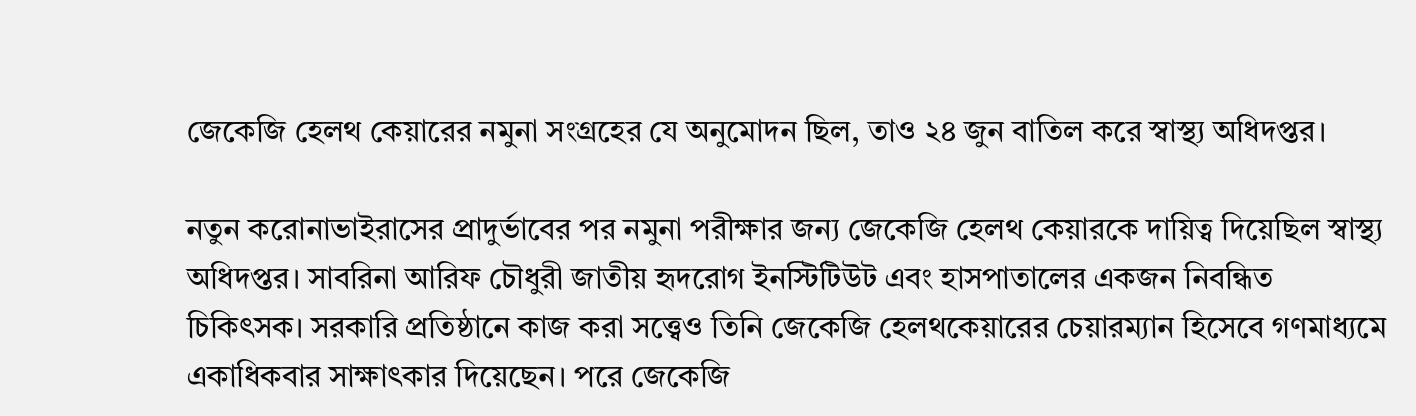জেকেজি হেলথ কেয়ারের নমুনা সংগ্রহের যে অনুমোদন ছিল, তাও ২৪ জুন বাতিল করে স্বাস্থ্য অধিদপ্তর।

নতুন করোনাভাইরাসের প্রাদুর্ভাবের পর নমুনা পরীক্ষার জন্য জেকেজি হেলথ কেয়ারকে দায়িত্ব দিয়েছিল স্বাস্থ্য অধিদপ্তর। সাবরিনা আরিফ চৌধুরী জাতীয় হৃদরোগ ইনস্টিটিউট এবং হাসপাতালের একজন নিবন্ধিত চিকিৎসক। সরকারি প্রতিষ্ঠানে কাজ করা সত্ত্বেও তিনি জেকেজি হেলথকেয়ারের চেয়ারম্যান হিসেবে গণমাধ্যমে একাধিকবার সাক্ষাৎকার দিয়েছেন। পরে জেকেজি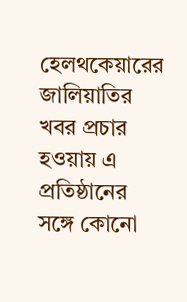হেলথকেয়ারের জালিয়াতির খবর প্রচার হওয়ায় এ প্রতিষ্ঠানের সঙ্গে কোনো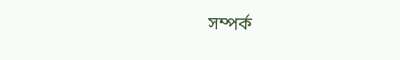সম্পর্ক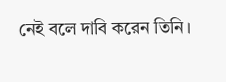নেই বলে দাবি করেন তিনি।